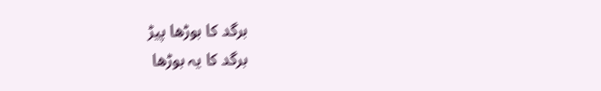برگد کا بوڑھا پیڑ
برگد کا یہ بوڑھا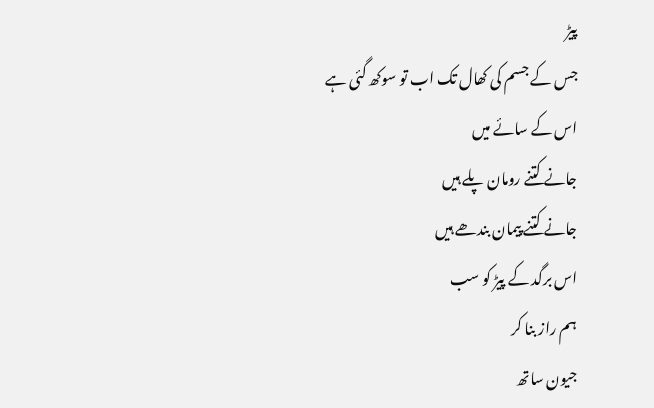پیڑ
جس کے جسم کی کھال تک اب تو سوکھ گئی ہے
اس کے سائے میں
جانے کتنے رومان پلے ہیں
جانے کتنے پیمان بندھے ہیں
اس برگد کے پیڑ کو سب
ہم راز بنا کر
جیون ساتھ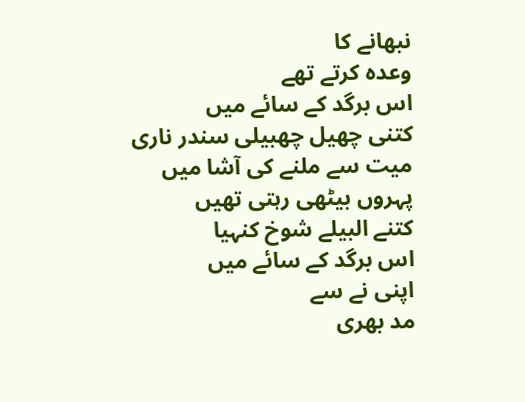نبھانے کا
وعدہ کرتے تھے
اس برگد کے سائے میں
کتنی چھیل چھبیلی سندر ناری
میت سے ملنے کی آشا میں
پہروں بیٹھی رہتی تھیں
کتنے البیلے شوخ کنہیا
اس برگد کے سائے میں
اپنی نے سے
مد بھری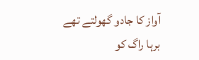آواز کا جادو گھولتے تھے
برہا راگ کو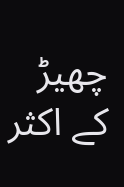چھیڑ کے اکثر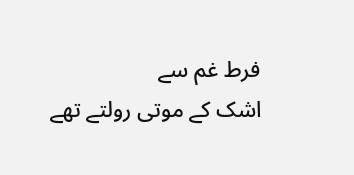فرط غم سے
اشک کے موتی رولتے تھے